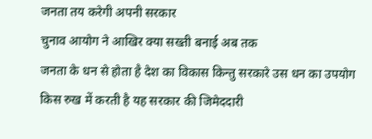जनता तय करेगी अपनी सरकार
चुनाव आयोग ने आखिर क्या सख्ती बनाई अब तक
जनता के धन से होता है देश का विकास किन्तु सरकारे उस धन का उपयोग किस रुख में करती है यह सरकार की जिमेददारी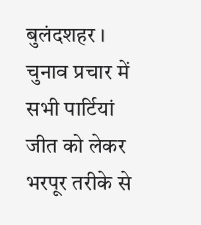बुलंदशहर । चुनाव प्रचार में सभी पार्टियां जीत को लेकर भरपूर तरीके से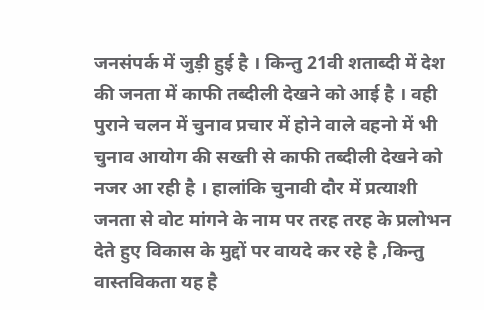जनसंपर्क में जुड़ी हुई है । किन्तु 21वी शताब्दी में देश की जनता में काफी तब्दीली देखने को आई है । वही पुराने चलन में चुनाव प्रचार में होने वाले वहनो में भी चुनाव आयोग की सख्ती से काफी तब्दीली देखने को नजर आ रही है । हालांकि चुनावी दौर में प्रत्याशी जनता से वोट मांगने के नाम पर तरह तरह के प्रलोभन देते हुए विकास के मुद्दों पर वायदे कर रहे है ,किन्तु वास्तविकता यह है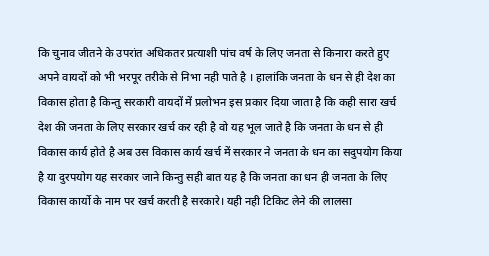कि चुनाव जीतने के उपरांत अधिकतर प्रत्याशी पांच वर्ष के लिए जनता से किनारा करते हुए अपने वायदों को भी भरपूर तरीके से निभा नही पाते है । हालांकि जनता के धन से ही देश का विकास होता है किन्तु सरकारी वायदों में प्रलोभन इस प्रकार दिया जाता है कि कही सारा खर्च देश की जनता के लिए सरकार खर्च कर रही है वो यह भूल जाते है कि जनता के धन से ही विकास कार्य होते है अब उस विकास कार्य खर्च में सरकार ने जनता के धन का सदुपयोग किया है या दुरपयोग यह सरकार जाने किन्तु सही बात यह है कि जनता का धन ही जनता के लिए विकास कार्यो के नाम पर खर्च करती है सरकारे। यही नही टिकिट लेने की लालसा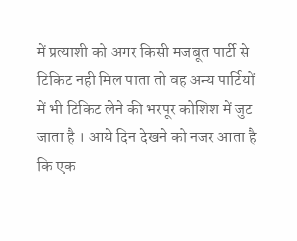में प्रत्याशी को अगर किसी मजबूत पार्टी से टिकिट नही मिल पाता तो वह अन्य पार्टियों में भी टिकिट लेने की भरपूर कोशिश में जुट जाता है । आये दिन देखने को नजर आता है कि एक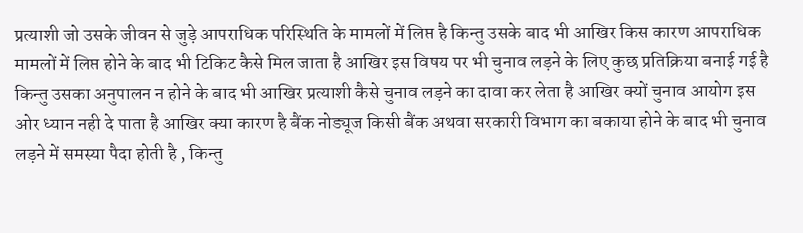प्रत्याशी जो उसके जीवन से जुड़े आपराधिक परिस्थिति के मामलों में लिप्त है किन्तु उसके बाद भी आखिर किस कारण आपराधिक मामलों में लिप्त होने के बाद भी टिकिट कैसे मिल जाता है आखिर इस विषय पर भी चुनाव लड़ने के लिए कुछ प्रतिक्रिया बनाई गई है किन्तु उसका अनुपालन न होने के बाद भी आखिर प्रत्याशी कैसे चुनाव लड़ने का दावा कर लेता है आखिर क्यों चुनाव आयोग इस ओर ध्यान नही दे पाता है आखिर क्या कारण है बैंक नोड्यूज किसी बैंक अथवा सरकारी विभाग का बकाया होने के बाद भी चुनाव लड़ने में समस्या पैदा होती है , किन्तु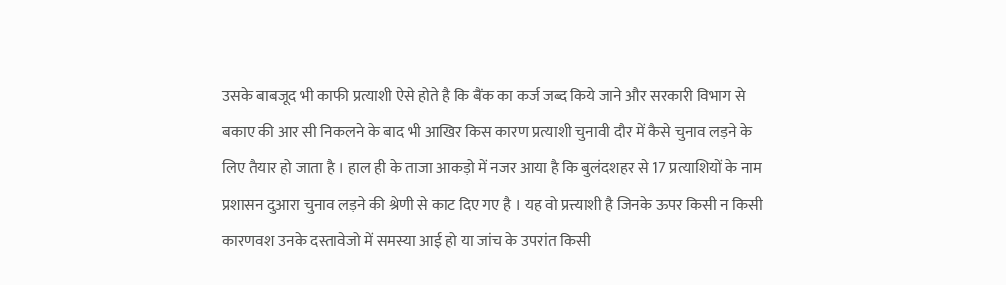उसके बाबजूद भी काफी प्रत्याशी ऐसे होते है कि बैंक का कर्ज जब्द किये जाने और सरकारी विभाग से बकाए की आर सी निकलने के बाद भी आखिर किस कारण प्रत्याशी चुनावी दौर में कैसे चुनाव लड़ने के लिए तैयार हो जाता है । हाल ही के ताजा आकड़ो में नजर आया है कि बुलंदशहर से 17 प्रत्याशियों के नाम प्रशासन दुआरा चुनाव लड़ने की श्रेणी से काट दिए गए है । यह वो प्रत्त्याशी है जिनके ऊपर किसी न किसी कारणवश उनके दस्तावेजो में समस्या आई हो या जांच के उपरांत किसी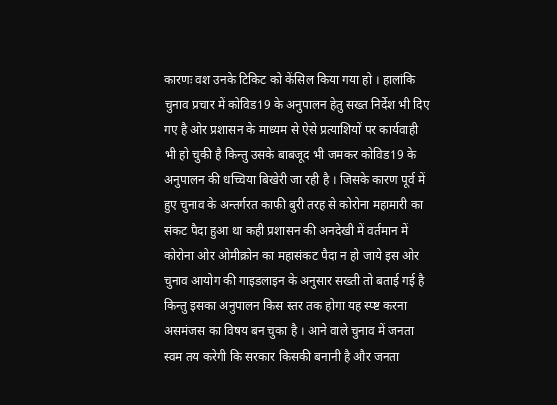कारणः वश उनके टिकिट को केंसिल किया गया हो । हालांकि चुनाव प्रचार में कोविड19 के अनुपालन हेतु सख्त निर्देश भी दिए गए है ओर प्रशासन के माध्यम से ऐसे प्रत्याशियों पर कार्यवाही भी हो चुकी है किन्तु उसके बाबजूद भी जमकर कोविड19 के अनुपालन की धच्चिया बिखेरी जा रही है । जिसके कारण पूर्व में हुए चुनाव के अन्तर्गरत काफी बुरी तरह से कोरोना महामारी का संकट पैदा हुआ था कही प्रशासन की अनदेखी में वर्तमान में कोरोना ओर ओमीक्रोन का महासंकट पैदा न हो जाये इस ओर चुनाव आयोग की गाइडलाइन के अनुसार सख्ती तो बताई गई है किन्तु इसका अनुपालन किस स्तर तक होगा यह स्प्ष्ट करना असमंजस का विषय बन चुका है । आने वाले चुनाव में जनता स्वम तय करेगी कि सरकार किसकी बनानी है और जनता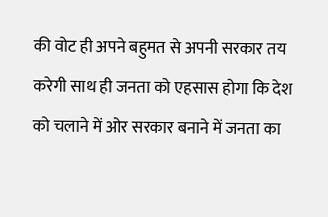की वोट ही अपने बहुमत से अपनी सरकार तय करेगी साथ ही जनता को एहसास होगा कि देश को चलाने में ओर सरकार बनाने में जनता का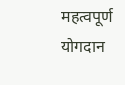महत्वपूर्ण योगदान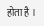होता है ।